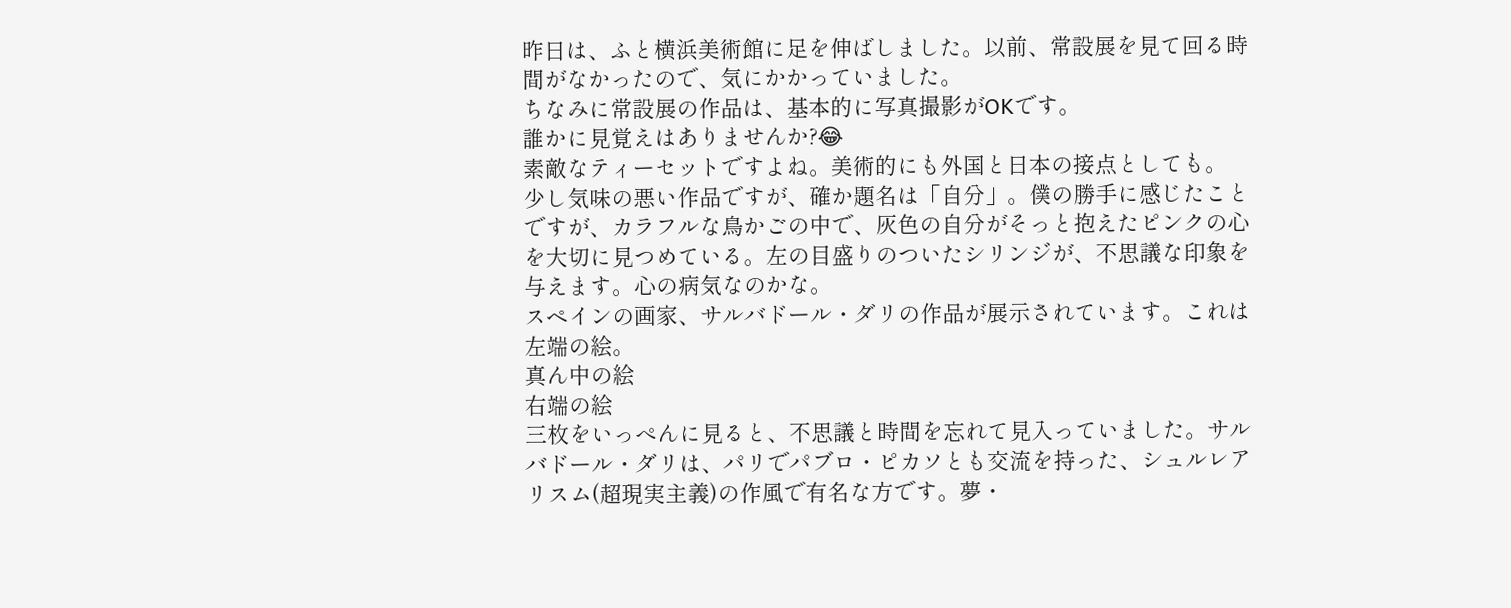昨日は、ふと横浜美術館に足を伸ばしました。以前、常設展を見て回る時間がなかったので、気にかかっていました。
ちなみに常設展の作品は、基本的に写真撮影がOKです。
誰かに見覚えはありませんか?😂
素敵なティーセットですよね。美術的にも外国と日本の接点としても。
少し気味の悪い作品ですが、確か題名は「自分」。僕の勝手に感じたことですが、カラフルな鳥かごの中で、灰色の自分がそっと抱えたピンクの心を大切に見つめている。左の目盛りのついたシリンジが、不思議な印象を与えます。心の病気なのかな。
スペインの画家、サルバドール・ダリの作品が展示されています。これは左端の絵。
真ん中の絵
右端の絵
三枚をいっぺんに見ると、不思議と時間を忘れて見入っていました。サルバドール・ダリは、パリでパブロ・ピカソとも交流を持った、シュルレアリスム(超現実主義)の作風で有名な方です。夢・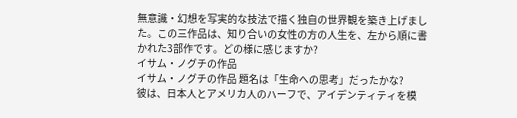無意識・幻想を写実的な技法で描く独自の世界観を築き上げました。この三作品は、知り合いの女性の方の人生を、左から順に書かれた3部作です。どの様に感じますか?
イサム・ノグチの作品
イサム・ノグチの作品 題名は「生命への思考」だったかな?
彼は、日本人とアメリカ人のハーフで、アイデンティティを模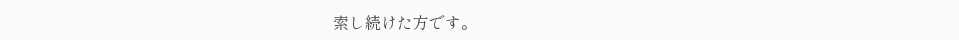索し続けた方です。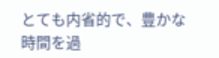とても内省的で、豊かな時間を過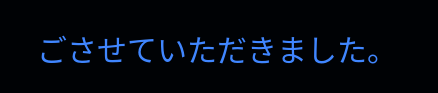ごさせていただきました。